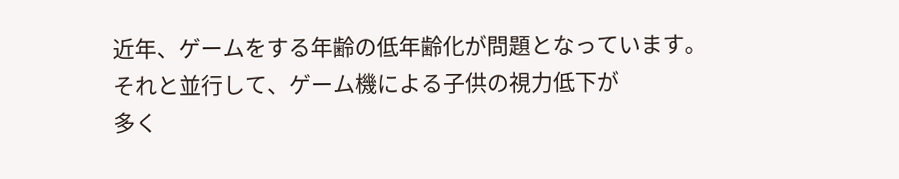近年、ゲームをする年齢の低年齢化が問題となっています。
それと並行して、ゲーム機による子供の視力低下が
多く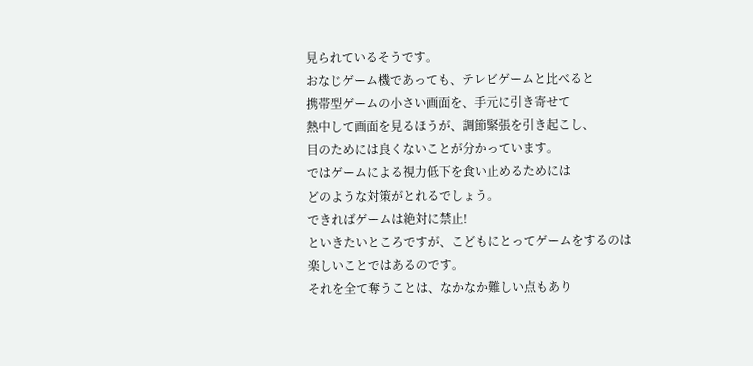見られているそうです。
おなじゲーム機であっても、テレビゲームと比べると
携帯型ゲームの小さい画面を、手元に引き寄せて
熱中して画面を見るほうが、調節緊張を引き起こし、
目のためには良くないことが分かっています。
ではゲームによる視力低下を食い止めるためには
どのような対策がとれるでしょう。
できればゲームは絶対に禁止!
といきたいところですが、こどもにとってゲームをするのは
楽しいことではあるのです。
それを全て奪うことは、なかなか難しい点もあり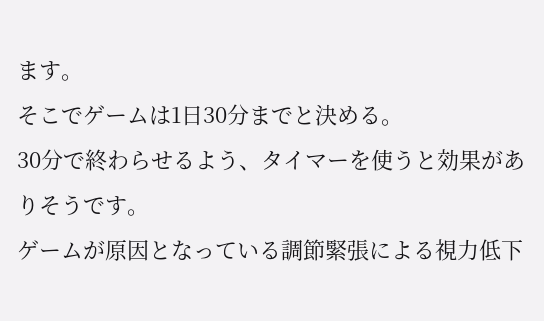ます。
そこでゲームは1日30分までと決める。
30分で終わらせるよう、タイマーを使うと効果がありそうです。
ゲームが原因となっている調節緊張による視力低下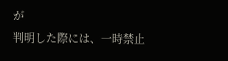が
判明した際には、一時禁止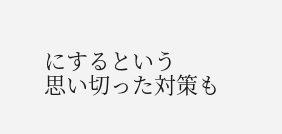にするという
思い切った対策も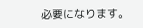必要になります。